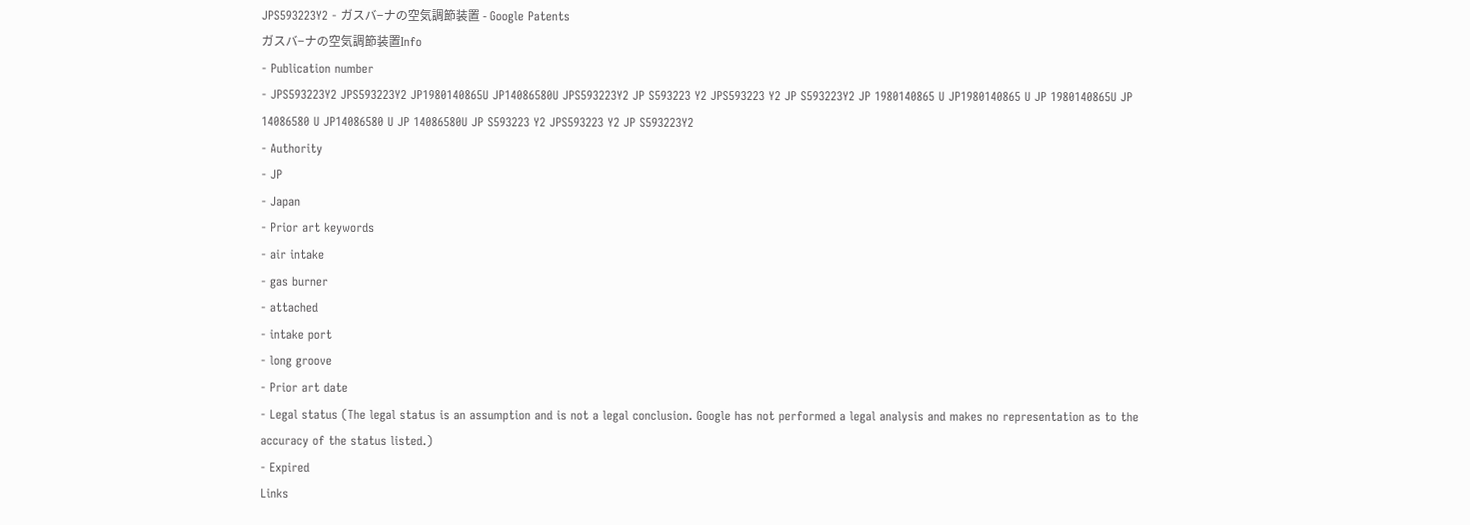JPS593223Y2 - ガスバ−ナの空気調節装置 - Google Patents
ガスバ−ナの空気調節装置Info
- Publication number
- JPS593223Y2 JPS593223Y2 JP1980140865U JP14086580U JPS593223Y2 JP S593223 Y2 JPS593223 Y2 JP S593223Y2 JP 1980140865 U JP1980140865 U JP 1980140865U JP 14086580 U JP14086580 U JP 14086580U JP S593223 Y2 JPS593223 Y2 JP S593223Y2
- Authority
- JP
- Japan
- Prior art keywords
- air intake
- gas burner
- attached
- intake port
- long groove
- Prior art date
- Legal status (The legal status is an assumption and is not a legal conclusion. Google has not performed a legal analysis and makes no representation as to the accuracy of the status listed.)
- Expired
Links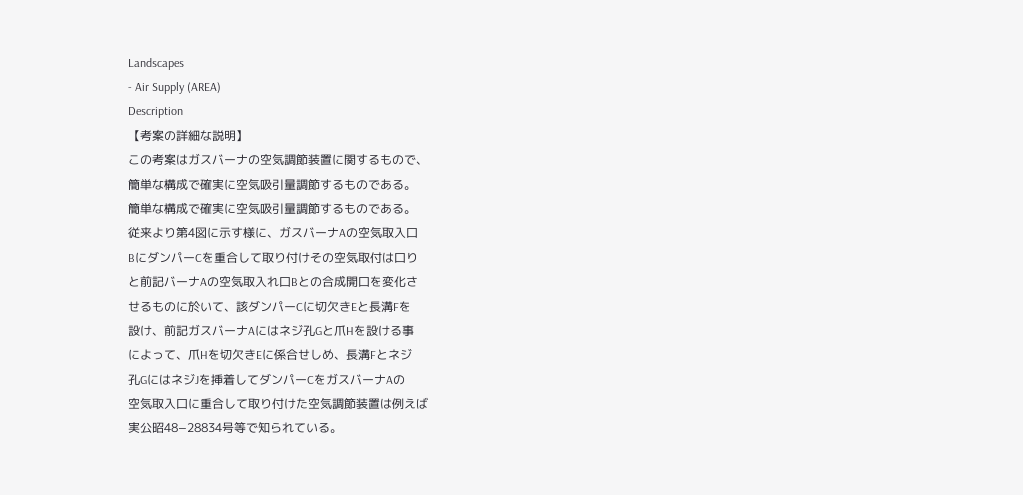Landscapes
- Air Supply (AREA)
Description
【考案の詳細な説明】
この考案はガスバーナの空気調節装置に関するもので、
簡単な構成で確実に空気吸引量調節するものである。
簡単な構成で確実に空気吸引量調節するものである。
従来より第4図に示す様に、ガスバーナAの空気取入口
BにダンパーCを重合して取り付けその空気取付は口り
と前記バーナAの空気取入れ口Bとの合成開口を変化さ
せるものに於いて、該ダンパーCに切欠きEと長溝Fを
設け、前記ガスバーナAにはネジ孔Gと爪Hを設ける事
によって、爪Hを切欠きEに係合せしめ、長溝Fとネジ
孔GにはネジJを挿着してダンパーCをガスバーナAの
空気取入口に重合して取り付けた空気調節装置は例えば
実公昭48−28834号等で知られている。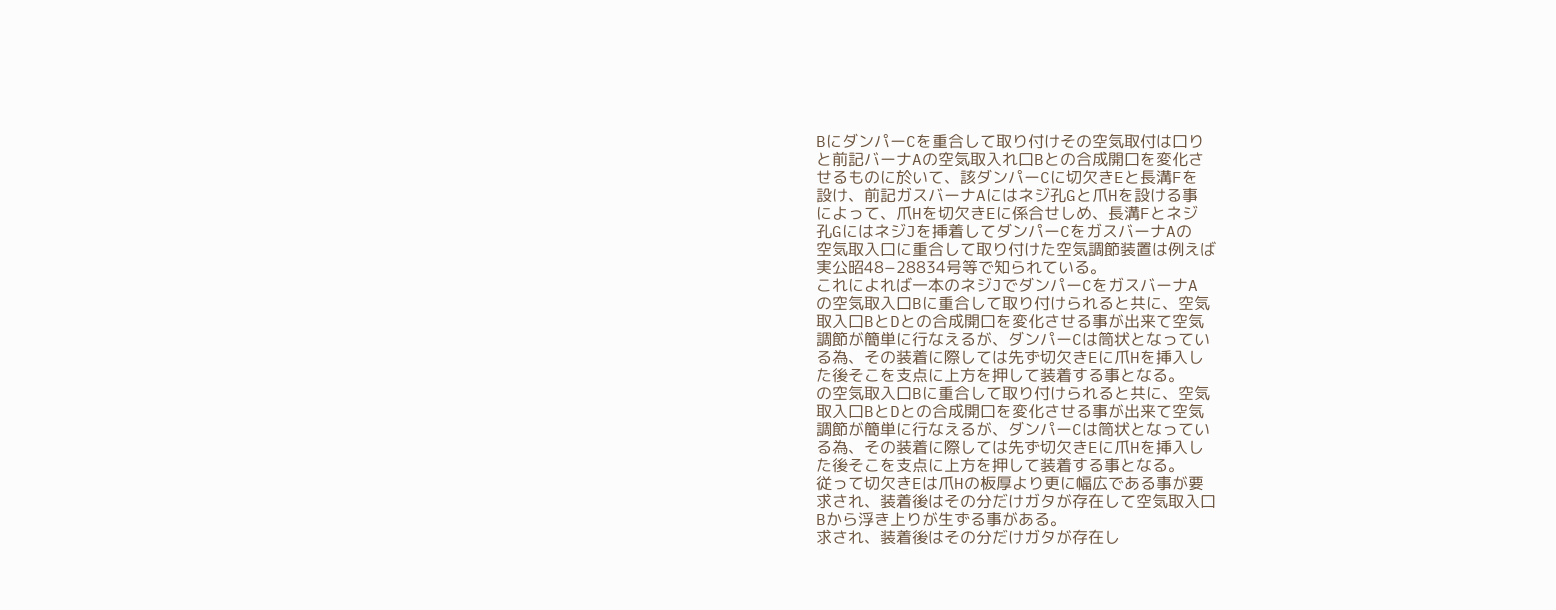BにダンパーCを重合して取り付けその空気取付は口り
と前記バーナAの空気取入れ口Bとの合成開口を変化さ
せるものに於いて、該ダンパーCに切欠きEと長溝Fを
設け、前記ガスバーナAにはネジ孔Gと爪Hを設ける事
によって、爪Hを切欠きEに係合せしめ、長溝Fとネジ
孔GにはネジJを挿着してダンパーCをガスバーナAの
空気取入口に重合して取り付けた空気調節装置は例えば
実公昭48−28834号等で知られている。
これによれば一本のネジJでダンパーCをガスバーナA
の空気取入口Bに重合して取り付けられると共に、空気
取入口BとDとの合成開口を変化させる事が出来て空気
調節が簡単に行なえるが、ダンパーCは筒状となってい
る為、その装着に際しては先ず切欠きEに爪Hを挿入し
た後そこを支点に上方を押して装着する事となる。
の空気取入口Bに重合して取り付けられると共に、空気
取入口BとDとの合成開口を変化させる事が出来て空気
調節が簡単に行なえるが、ダンパーCは筒状となってい
る為、その装着に際しては先ず切欠きEに爪Hを挿入し
た後そこを支点に上方を押して装着する事となる。
従って切欠きEは爪Hの板厚より更に幅広である事が要
求され、装着後はその分だけガタが存在して空気取入口
Bから浮き上りが生ずる事がある。
求され、装着後はその分だけガタが存在し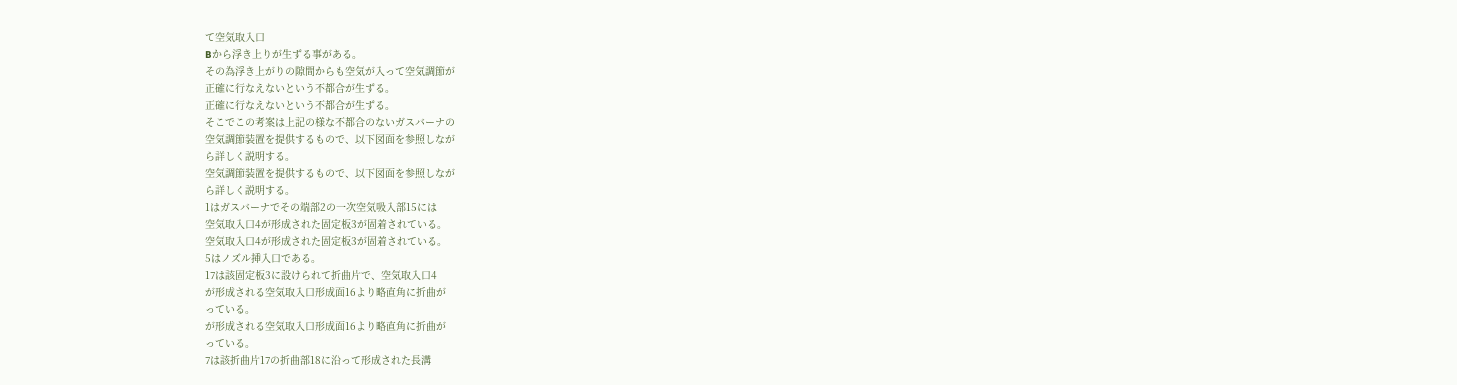て空気取入口
Bから浮き上りが生ずる事がある。
その為浮き上がりの隙間からも空気が入って空気調節が
正確に行なえないという不都合が生ずる。
正確に行なえないという不都合が生ずる。
そこでこの考案は上記の様な不都合のないガスバーナの
空気調節装置を提供するもので、以下図面を参照しなが
ら詳しく説明する。
空気調節装置を提供するもので、以下図面を参照しなが
ら詳しく説明する。
1はガスバーナでその端部2の一次空気吸入部15には
空気取入口4が形成された固定板3が固着されている。
空気取入口4が形成された固定板3が固着されている。
5はノズル挿入口である。
17は該固定板3に設けられて折曲片で、空気取入口4
が形成される空気取入口形成面16より略直角に折曲が
っている。
が形成される空気取入口形成面16より略直角に折曲が
っている。
7は該折曲片17の折曲部18に沿って形成された長溝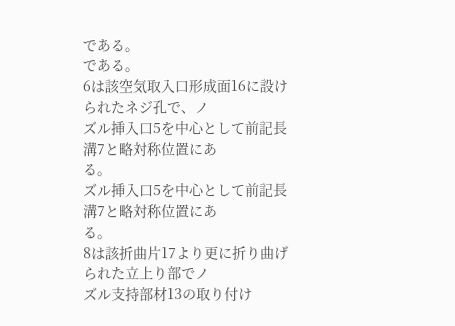である。
である。
6は該空気取入口形成面16に設けられたネジ孔で、ノ
ズル挿入口5を中心として前記長溝7と略対称位置にあ
る。
ズル挿入口5を中心として前記長溝7と略対称位置にあ
る。
8は該折曲片17より更に折り曲げられた立上り部でノ
ズル支持部材13の取り付け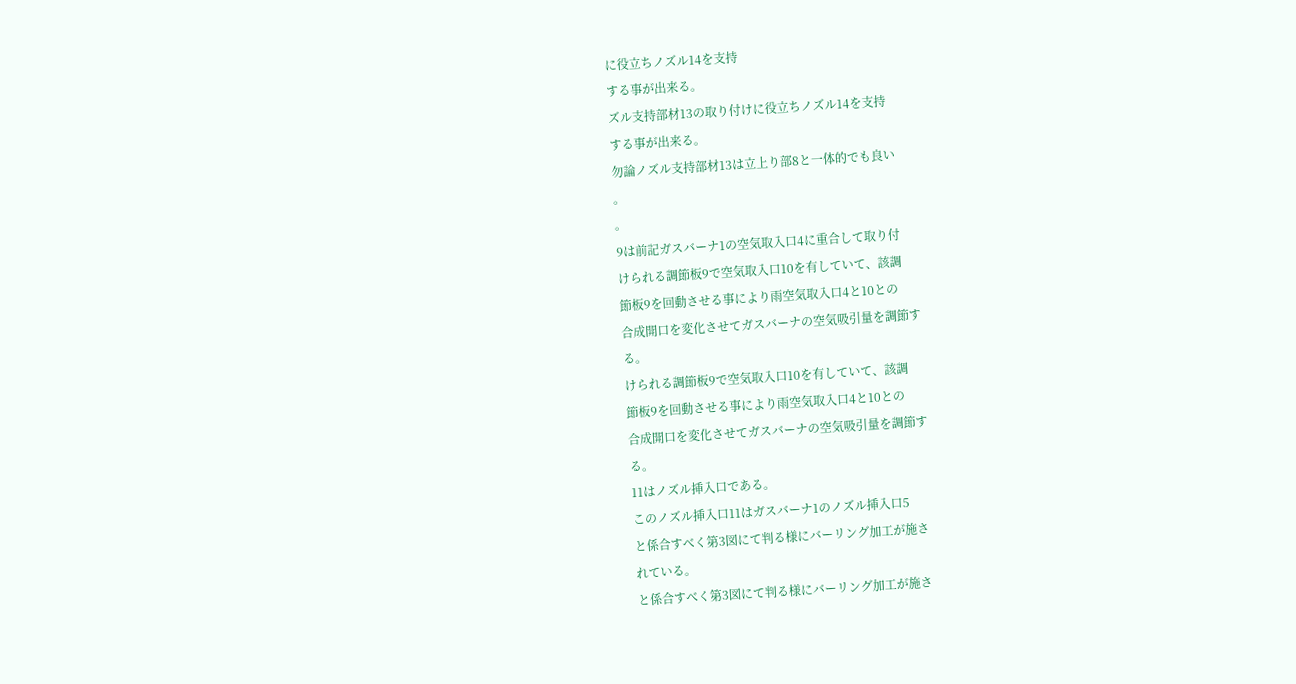に役立ちノズル14を支持
する事が出来る。
ズル支持部材13の取り付けに役立ちノズル14を支持
する事が出来る。
勿論ノズル支持部材13は立上り部8と一体的でも良い
。
。
9は前記ガスバーナ1の空気取入口4に重合して取り付
けられる調節板9で空気取入口10を有していて、該調
節板9を回動させる事により雨空気取入口4と10との
合成開口を変化させてガスバーナの空気吸引量を調節す
る。
けられる調節板9で空気取入口10を有していて、該調
節板9を回動させる事により雨空気取入口4と10との
合成開口を変化させてガスバーナの空気吸引量を調節す
る。
11はノズル挿入口である。
このノズル挿入口11はガスバーナ1のノズル挿入口5
と係合すべく第3図にて判る様にバーリング加工が施さ
れている。
と係合すべく第3図にて判る様にバーリング加工が施さ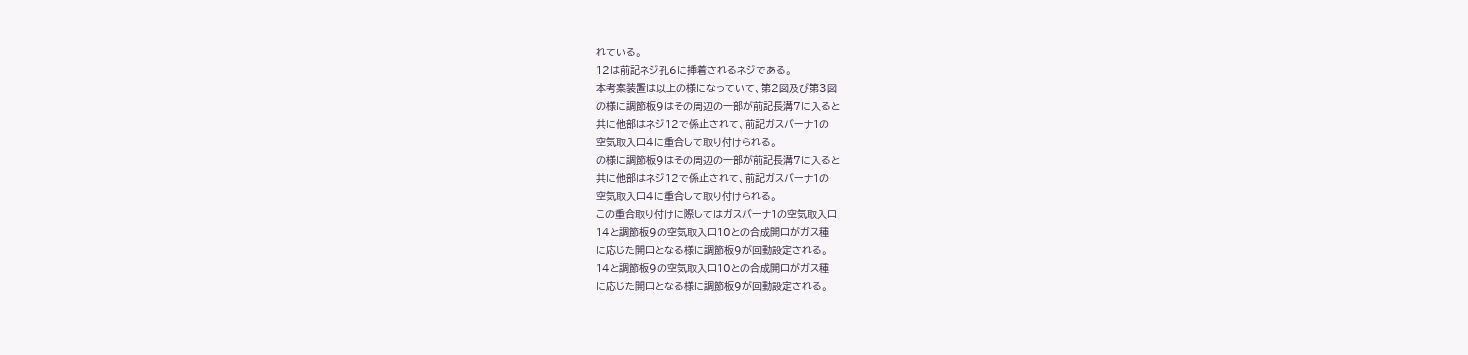れている。
12は前記ネジ孔6に挿着されるネジである。
本考案装置は以上の様になっていて、第2図及び第3図
の様に調節板9はその周辺の一部が前記長溝7に入ると
共に他部はネジ12で係止されて、前記ガスバーナ1の
空気取入口4に重合して取り付けられる。
の様に調節板9はその周辺の一部が前記長溝7に入ると
共に他部はネジ12で係止されて、前記ガスバーナ1の
空気取入口4に重合して取り付けられる。
この重合取り付けに際してはガスバーナ1の空気取入口
14と調節板9の空気取入口10との合成開口がガス種
に応じた開口となる様に調節板9が回動設定される。
14と調節板9の空気取入口10との合成開口がガス種
に応じた開口となる様に調節板9が回動設定される。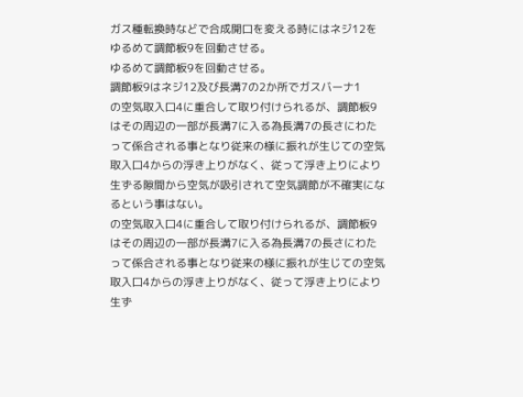ガス種転換時などで合成開口を変える時にはネジ12を
ゆるめて調節板9を回動させる。
ゆるめて調節板9を回動させる。
調節板9はネジ12及び長溝7の2か所でガスバーナ1
の空気取入口4に重合して取り付けられるが、調節板9
はその周辺の一部が長溝7に入る為長溝7の長さにわた
って係合される事となり従来の様に振れが生じての空気
取入口4からの浮き上りがなく、従って浮き上りにより
生ずる隙間から空気が吸引されて空気調節が不確実にな
るという事はない。
の空気取入口4に重合して取り付けられるが、調節板9
はその周辺の一部が長溝7に入る為長溝7の長さにわた
って係合される事となり従来の様に振れが生じての空気
取入口4からの浮き上りがなく、従って浮き上りにより
生ず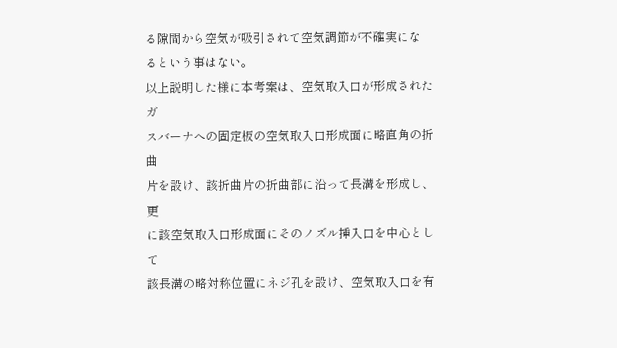る隙間から空気が吸引されて空気調節が不確実にな
るという事はない。
以上説明した様に本考案は、空気取入口が形成されたガ
スバーナへの固定板の空気取入口形成面に略直角の折曲
片を設け、該折曲片の折曲部に沿って長溝を形成し、更
に該空気取入口形成面にそのノズル挿入口を中心として
該長溝の略対称位置にネジ孔を設け、空気取入口を有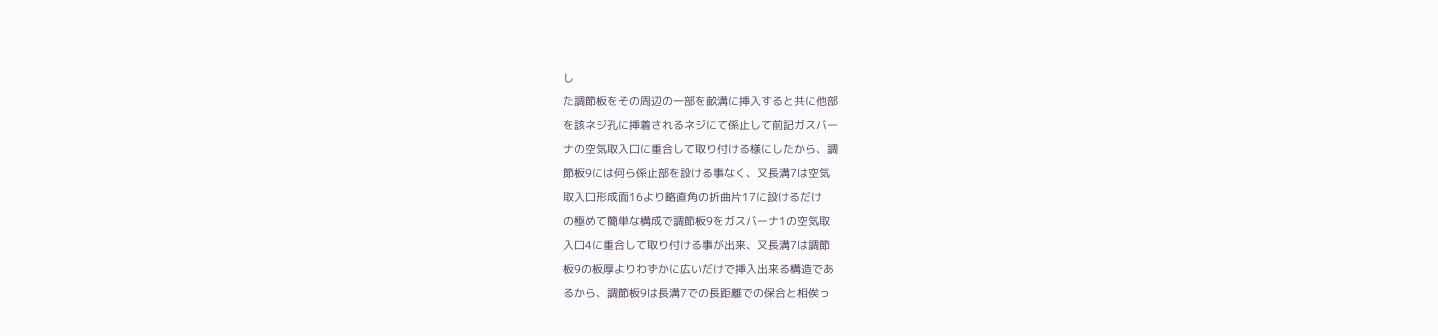し
た調節板をその周辺の一部を畝溝に挿入すると共に他部
を該ネジ孔に挿着されるネジにて係止して前記ガスバー
ナの空気取入口に重合して取り付ける様にしたから、調
節板9には何ら係止部を設ける事なく、又長溝7は空気
取入口形成面16より略直角の折曲片17に設けるだけ
の極めて簡単な構成で調節板9をガスバーナ1の空気取
入口4に重合して取り付ける事が出来、又長溝7は調節
板9の板厚よりわずかに広いだけで挿入出来る構造であ
るから、調節板9は長溝7での長距離での保合と相俟っ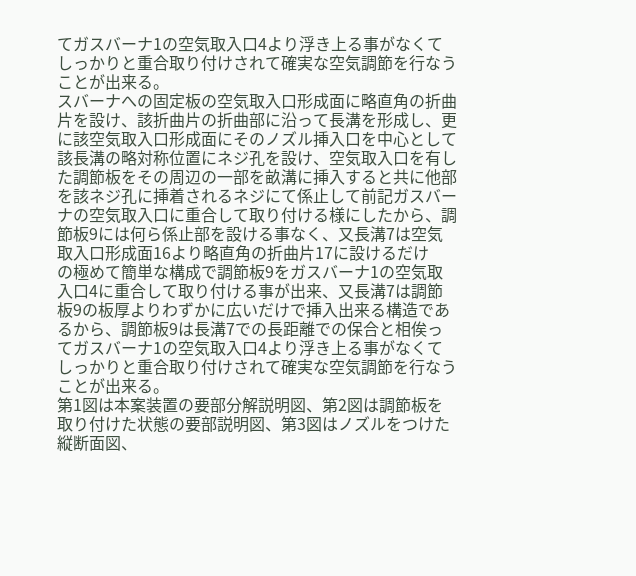てガスバーナ1の空気取入口4より浮き上る事がなくて
しっかりと重合取り付けされて確実な空気調節を行なう
ことが出来る。
スバーナへの固定板の空気取入口形成面に略直角の折曲
片を設け、該折曲片の折曲部に沿って長溝を形成し、更
に該空気取入口形成面にそのノズル挿入口を中心として
該長溝の略対称位置にネジ孔を設け、空気取入口を有し
た調節板をその周辺の一部を畝溝に挿入すると共に他部
を該ネジ孔に挿着されるネジにて係止して前記ガスバー
ナの空気取入口に重合して取り付ける様にしたから、調
節板9には何ら係止部を設ける事なく、又長溝7は空気
取入口形成面16より略直角の折曲片17に設けるだけ
の極めて簡単な構成で調節板9をガスバーナ1の空気取
入口4に重合して取り付ける事が出来、又長溝7は調節
板9の板厚よりわずかに広いだけで挿入出来る構造であ
るから、調節板9は長溝7での長距離での保合と相俟っ
てガスバーナ1の空気取入口4より浮き上る事がなくて
しっかりと重合取り付けされて確実な空気調節を行なう
ことが出来る。
第1図は本案装置の要部分解説明図、第2図は調節板を
取り付けた状態の要部説明図、第3図はノズルをつけた
縦断面図、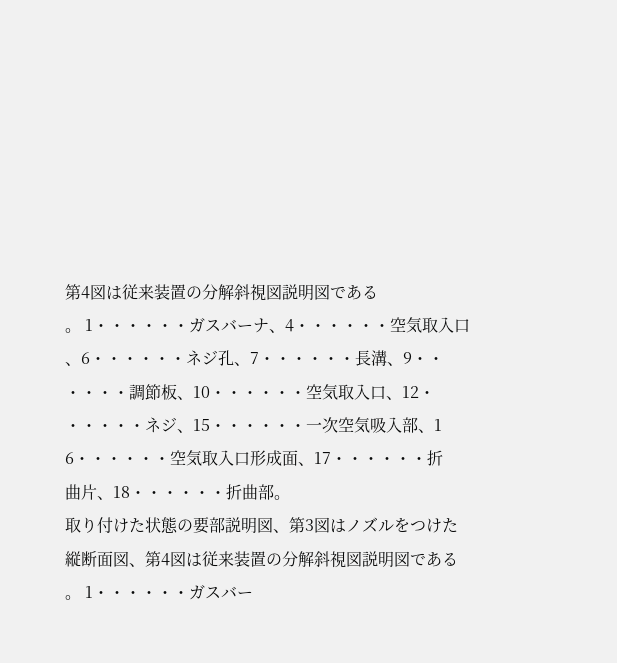第4図は従来装置の分解斜視図説明図である
。 1・・・・・・ガスバーナ、4・・・・・・空気取入口
、6・・・・・・ネジ孔、7・・・・・・長溝、9・・
・・・・調節板、10・・・・・・空気取入口、12・
・・・・・ネジ、15・・・・・・一次空気吸入部、1
6・・・・・・空気取入口形成面、17・・・・・・折
曲片、18・・・・・・折曲部。
取り付けた状態の要部説明図、第3図はノズルをつけた
縦断面図、第4図は従来装置の分解斜視図説明図である
。 1・・・・・・ガスバー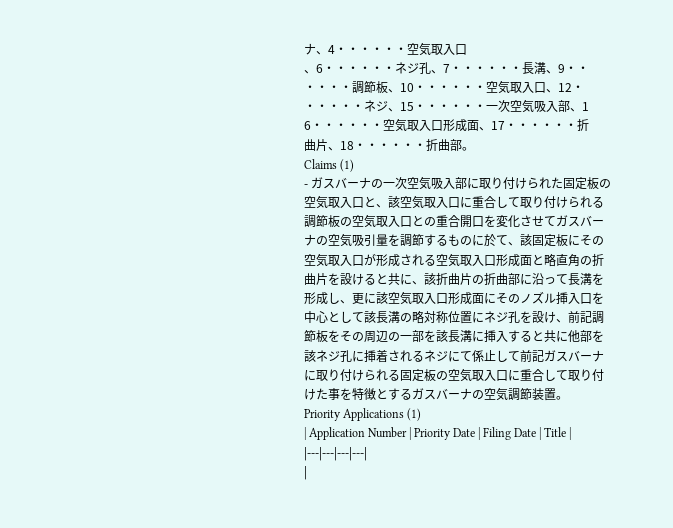ナ、4・・・・・・空気取入口
、6・・・・・・ネジ孔、7・・・・・・長溝、9・・
・・・・調節板、10・・・・・・空気取入口、12・
・・・・・ネジ、15・・・・・・一次空気吸入部、1
6・・・・・・空気取入口形成面、17・・・・・・折
曲片、18・・・・・・折曲部。
Claims (1)
- ガスバーナの一次空気吸入部に取り付けられた固定板の
空気取入口と、該空気取入口に重合して取り付けられる
調節板の空気取入口との重合開口を変化させてガスバー
ナの空気吸引量を調節するものに於て、該固定板にその
空気取入口が形成される空気取入口形成面と略直角の折
曲片を設けると共に、該折曲片の折曲部に沿って長溝を
形成し、更に該空気取入口形成面にそのノズル挿入口を
中心として該長溝の略対称位置にネジ孔を設け、前記調
節板をその周辺の一部を該長溝に挿入すると共に他部を
該ネジ孔に挿着されるネジにて係止して前記ガスバーナ
に取り付けられる固定板の空気取入口に重合して取り付
けた事を特徴とするガスバーナの空気調節装置。
Priority Applications (1)
| Application Number | Priority Date | Filing Date | Title |
|---|---|---|---|
|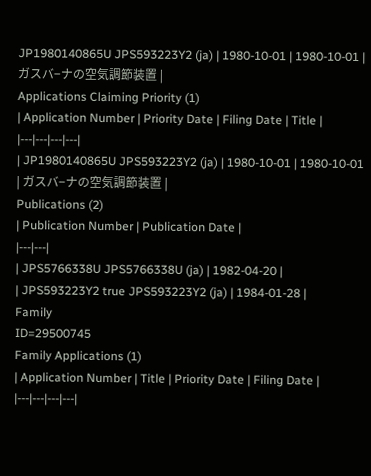JP1980140865U JPS593223Y2 (ja) | 1980-10-01 | 1980-10-01 | ガスバ−ナの空気調節装置 |
Applications Claiming Priority (1)
| Application Number | Priority Date | Filing Date | Title |
|---|---|---|---|
| JP1980140865U JPS593223Y2 (ja) | 1980-10-01 | 1980-10-01 | ガスバ−ナの空気調節装置 |
Publications (2)
| Publication Number | Publication Date |
|---|---|
| JPS5766338U JPS5766338U (ja) | 1982-04-20 |
| JPS593223Y2 true JPS593223Y2 (ja) | 1984-01-28 |
Family
ID=29500745
Family Applications (1)
| Application Number | Title | Priority Date | Filing Date |
|---|---|---|---|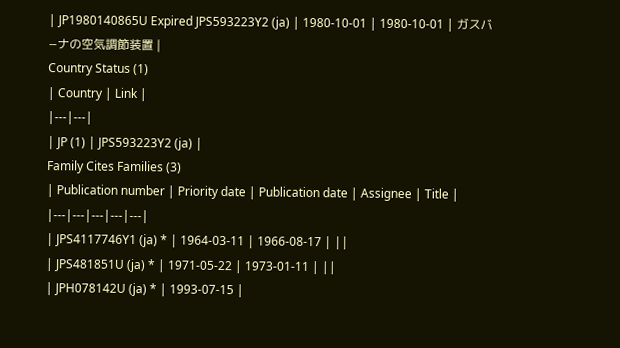| JP1980140865U Expired JPS593223Y2 (ja) | 1980-10-01 | 1980-10-01 | ガスバ−ナの空気調節装置 |
Country Status (1)
| Country | Link |
|---|---|
| JP (1) | JPS593223Y2 (ja) |
Family Cites Families (3)
| Publication number | Priority date | Publication date | Assignee | Title |
|---|---|---|---|---|
| JPS4117746Y1 (ja) * | 1964-03-11 | 1966-08-17 | ||
| JPS481851U (ja) * | 1971-05-22 | 1973-01-11 | ||
| JPH078142U (ja) * | 1993-07-15 |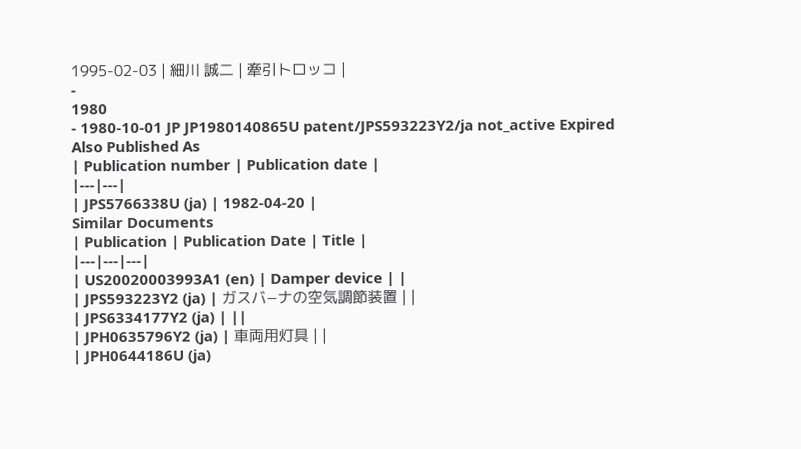1995-02-03 | 細川 誠二 | 牽引トロッコ |
-
1980
- 1980-10-01 JP JP1980140865U patent/JPS593223Y2/ja not_active Expired
Also Published As
| Publication number | Publication date |
|---|---|
| JPS5766338U (ja) | 1982-04-20 |
Similar Documents
| Publication | Publication Date | Title |
|---|---|---|
| US20020003993A1 (en) | Damper device | |
| JPS593223Y2 (ja) | ガスバ−ナの空気調節装置 | |
| JPS6334177Y2 (ja) | ||
| JPH0635796Y2 (ja) | 車両用灯具 | |
| JPH0644186U (ja)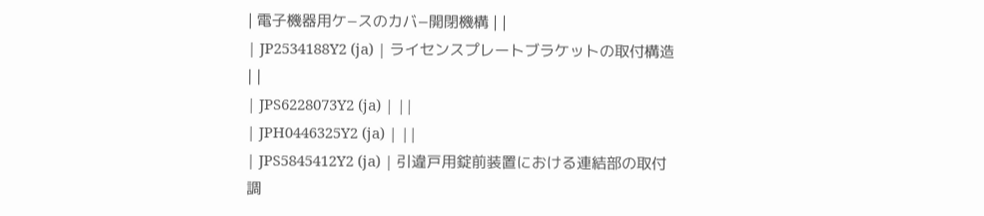| 電子機器用ケ−スのカバ−開閉機構 | |
| JP2534188Y2 (ja) | ライセンスプレートブラケットの取付構造 | |
| JPS6228073Y2 (ja) | ||
| JPH0446325Y2 (ja) | ||
| JPS5845412Y2 (ja) | 引違戸用錠前装置における連結部の取付調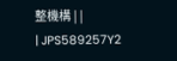整機構 | |
| JPS589257Y2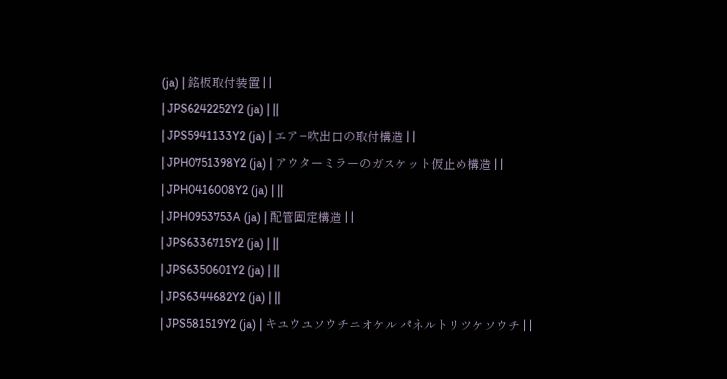(ja) | 銘板取付装置 | |
| JPS6242252Y2 (ja) | ||
| JPS5941133Y2 (ja) | エア−吹出口の取付構造 | |
| JPH0751398Y2 (ja) | アウターミラーのガスケット仮止め構造 | |
| JPH0416008Y2 (ja) | ||
| JPH0953753A (ja) | 配管固定構造 | |
| JPS6336715Y2 (ja) | ||
| JPS6350601Y2 (ja) | ||
| JPS6344682Y2 (ja) | ||
| JPS581519Y2 (ja) | キユウユソウチニオケル パネルトリツケソウチ | |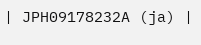| JPH09178232A (ja) |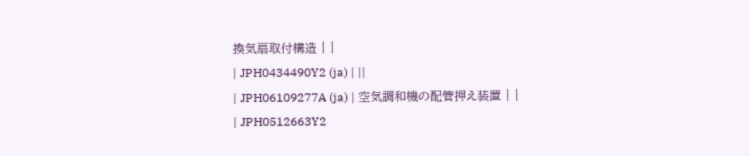換気扇取付構造 | |
| JPH0434490Y2 (ja) | ||
| JPH06109277A (ja) | 空気調和機の配管押え装置 | |
| JPH0512663Y2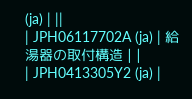(ja) | ||
| JPH06117702A (ja) | 給湯器の取付構造 | |
| JPH0413305Y2 (ja) |